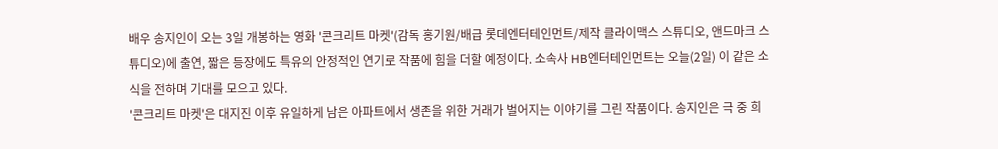배우 송지인이 오는 3일 개봉하는 영화 '콘크리트 마켓'(감독 홍기원/배급 롯데엔터테인먼트/제작 클라이맥스 스튜디오, 앤드마크 스튜디오)에 출연, 짧은 등장에도 특유의 안정적인 연기로 작품에 힘을 더할 예정이다. 소속사 HB엔터테인먼트는 오늘(2일) 이 같은 소식을 전하며 기대를 모으고 있다.
'콘크리트 마켓'은 대지진 이후 유일하게 남은 아파트에서 생존을 위한 거래가 벌어지는 이야기를 그린 작품이다. 송지인은 극 중 희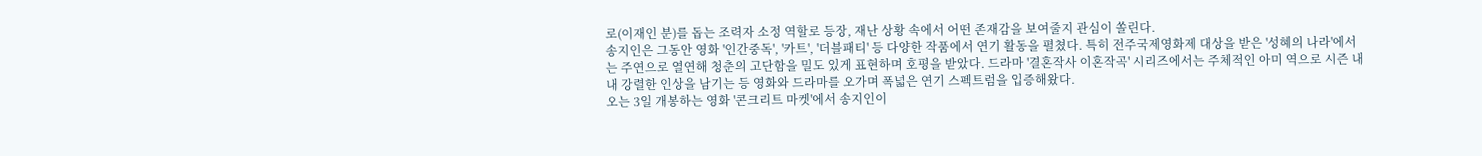로(이재인 분)를 돕는 조력자 소정 역할로 등장, 재난 상황 속에서 어떤 존재감을 보여줄지 관심이 쏠린다.
송지인은 그동안 영화 '인간중독', '카트', '더블패티' 등 다양한 작품에서 연기 활동을 펼쳤다. 특히 전주국제영화제 대상을 받은 '성혜의 나라'에서는 주연으로 열연해 청춘의 고단함을 밀도 있게 표현하며 호평을 받았다. 드라마 '결혼작사 이혼작곡' 시리즈에서는 주체적인 아미 역으로 시즌 내내 강렬한 인상을 남기는 등 영화와 드라마를 오가며 폭넓은 연기 스펙트럼을 입증해왔다.
오는 3일 개봉하는 영화 '콘크리트 마켓'에서 송지인이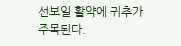선보일 활약에 귀추가 주목된다.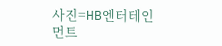사진=HB엔터테인먼트